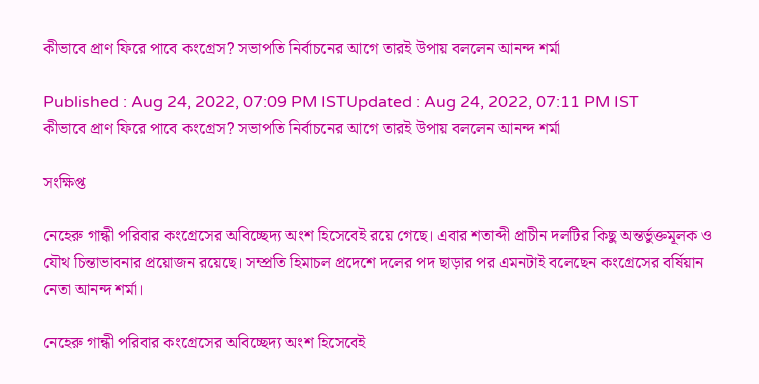কীভাবে প্রাণ ফিরে পাবে কংগ্রেস? সভাপতি নির্বাচনের আগে তারই উপায় বললেন আনন্দ শর্মা

Published : Aug 24, 2022, 07:09 PM ISTUpdated : Aug 24, 2022, 07:11 PM IST
কীভাবে প্রাণ ফিরে পাবে কংগ্রেস? সভাপতি নির্বাচনের আগে তারই উপায় বললেন আনন্দ শর্মা

সংক্ষিপ্ত

নেহেরু গান্ধী পরিবার কংগ্রেসের অবিচ্ছেদ্য অংশ হিসেবেই রয়ে গেছে। এবার শতাব্দী প্রাচীন দলটির কিছু অন্তর্ভুক্তমূলক ও যৌথ চিন্তাভাবনার প্রয়োজন রয়েছে। সম্প্রতি হিমাচল প্রদেশে দলের পদ ছাড়ার পর এমনটাই বলেছেন কংগ্রেসের বর্ষিয়ান নেতা আনন্দ শর্মা।

নেহেরু গান্ধী পরিবার কংগ্রেসের অবিচ্ছেদ্য অংশ হিসেবেই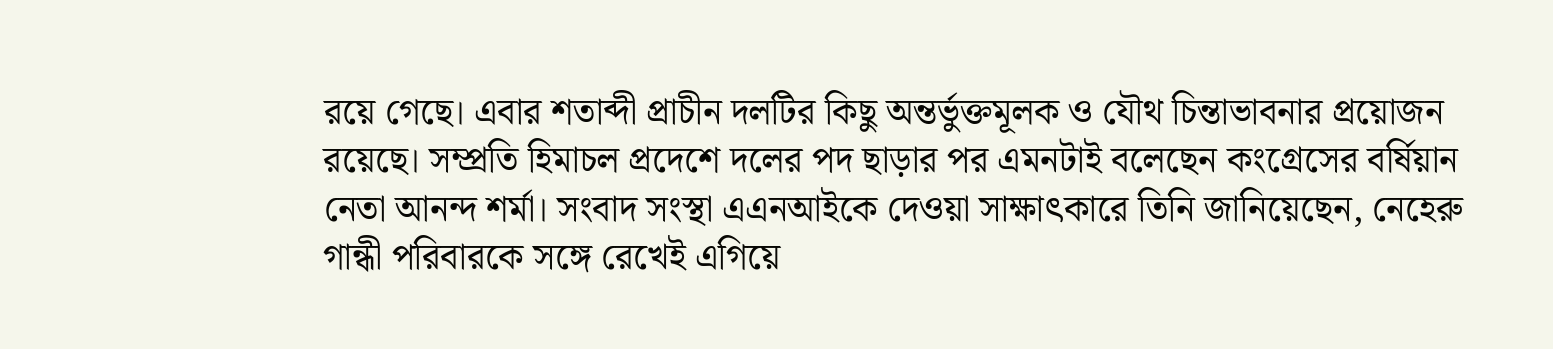রয়ে গেছে। এবার শতাব্দী প্রাচীন দলটির কিছু অন্তর্ভুক্তমূলক ও যৌথ চিন্তাভাবনার প্রয়োজন রয়েছে। সম্প্রতি হিমাচল প্রদেশে দলের পদ ছাড়ার পর এমনটাই বলেছেন কংগ্রেসের বর্ষিয়ান নেতা আনন্দ শর্মা। সংবাদ সংস্থা এএনআইকে দেওয়া সাক্ষাৎকারে তিনি জানিয়েছেন, নেহেরু গান্ধী পরিবারকে সঙ্গে রেখেই এগিয়ে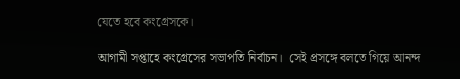যেতে হবে কংগ্রেসকে।

আগামী সপ্তাহে কংগ্রেসের সভাপতি নির্বাচন।  সেই প্রসঙ্গে বলতে গিয়ে আনন্দ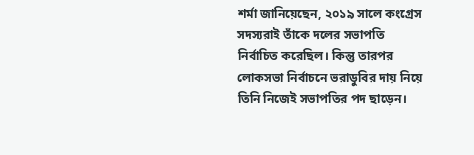শর্মা জানিয়েছেন, ২০১৯ সালে কংগ্রেস সদস্যরাই তাঁকে দলের সভাপতি নির্বাচিত করেছিল। কিন্তু তারপর লোকসভা নির্বাচনে ভরাডুবির দায় নিয়ে তিনি নিজেই সভাপতির পদ ছাড়েন।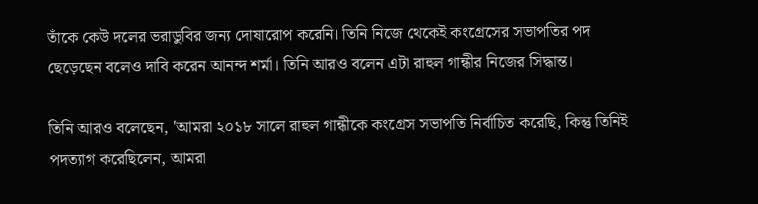তাঁকে কেউ দলের ভরাডুবির জন্য দোষারোপ করেনি। তিনি নিজে থেকেই কংগ্রেসের সভাপতির পদ ছেড়েছেন বলেও দাবি করেন আনন্দ শর্মা। তিনি আরও বলেন এটা রাহুল গান্ধীর নিজের সিদ্ধান্ত।

তিনি আরও বলেছেন, 'আমরা ২০১৮ সালে রাহুল গান্ধীকে কংগ্রেস সভাপতি নির্বাচিত করেছি, কিন্তু তিনিই পদত্যাগ করেছিলেন, আমরা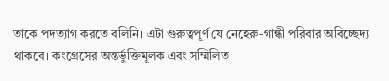তাকে পদত্যাগ করতে বলিনি। এটা গুরুত্বপূর্ণ যে নেহেরু-গান্ধী পরিবার অবিচ্ছেদ্য থাকবে। কংগ্রেসের অন্তর্ভুক্তিমূলক এবং সম্মিলিত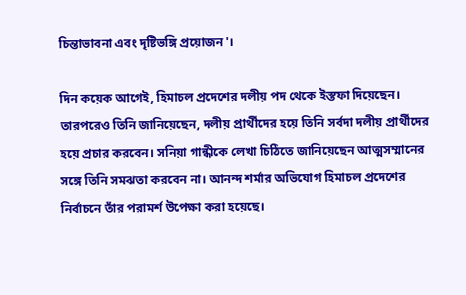চিন্তাভাবনা এবং দৃষ্টিভঙ্গি প্রয়োজন'।

দিন কয়েক আগেই, হিমাচল প্রদেশের দলীয় পদ থেকে ইস্তফা দিয়েছেন। তারপরেও তিনি জানিয়েছেন, দলীয় প্রার্থীদের হয়ে তিনি সর্বদা দলীয় প্রার্থীদের হয়ে প্রচার করবেন। সনিয়া গান্ধীকে লেখা চিঠিতে জানিয়েছেন আত্মসম্মানের সঙ্গে তিনি সমঝতা করবেন না। আনন্দ শর্মার অভিযোগ হিমাচল প্রদেশের নির্বাচনে তাঁর পরামর্শ উপেক্ষা করা হয়েছে।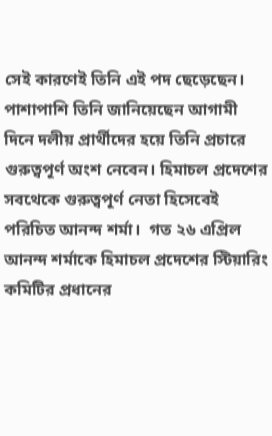সেই কারণেই তিনি এই পদ ছেড়েছেন। পাশাপাশি তিনি জানিয়েছেন আগামী দিনে দলীয় প্রার্থীদের হয়ে তিনি প্রচারে গুরুত্বপূর্ণ অংশ নেবেন। হিমাচল প্রদেশের  সবথেকে গুরুত্বপূর্ণ নেতা হিসেবেই পরিচিত আনন্দ শর্মা।  গত ২৬ এপ্রিল আনন্দ শর্মাকে হিমাচল প্রদেশের স্টিয়ারিং কমিটির প্রধানের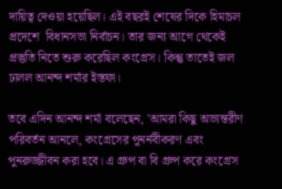দায়িত্ব দেওয়া হয়েছিল। এই বছরই শেষের দিকে হিমাচল প্রদেশে  বিধানসভা নির্বাচন। তার জন্য আগে থেকেই প্রস্তুতি নিতে শুরু করেছিল কংগ্রেস। কিন্তু তাতেই জল ঢালল আনন্দ শর্মার ইস্তফা।

তবে এদিন আনন্দ শর্মা বলেছেন, 'আমরা কিছু অভ্যন্তরীণ পরিবর্তন আনলে, কংগ্রেসের পুনর্নবীকরণ এবং পুনরুজ্জীবন করা হবে। এ গ্রুপ বা বি গ্রুপ করে কংগ্রেস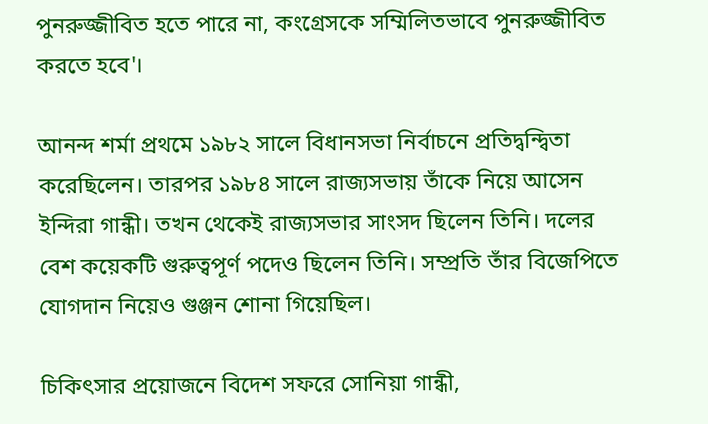পুনরুজ্জীবিত হতে পারে না, কংগ্রেসকে সম্মিলিতভাবে পুনরুজ্জীবিত করতে হবে'।

আনন্দ শর্মা প্রথমে ১৯৮২ সালে বিধানসভা নির্বাচনে প্রতিদ্বন্দ্বিতা করেছিলেন। তারপর ১৯৮৪ সালে রাজ্যসভায় তাঁকে নিয়ে আসেন ইন্দিরা গান্ধী। তখন থেকেই রাজ্যসভার সাংসদ ছিলেন তিনি। দলের বেশ কয়েকটি গুরুত্বপূর্ণ পদেও ছিলেন তিনি। সম্প্রতি তাঁর বিজেপিতে যোগদান নিয়েও গুঞ্জন শোনা গিয়েছিল।

চিকিৎসার প্রয়োজনে বিদেশ সফরে সোনিয়া গান্ধী,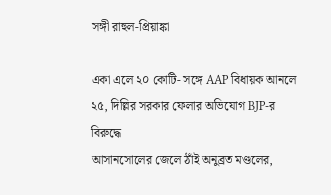সঙ্গী রাহুল-প্রিয়াঙ্কা

একা এলে ২০ কোটি- সঙ্গে AAP বিধায়ক আনলে ২৫, দিল্লির সরকার ফেলার অভিযোগ BJP-র বিরুদ্ধে
আসানসোলের জেলে ঠাঁই অনুব্রত মণ্ডলের,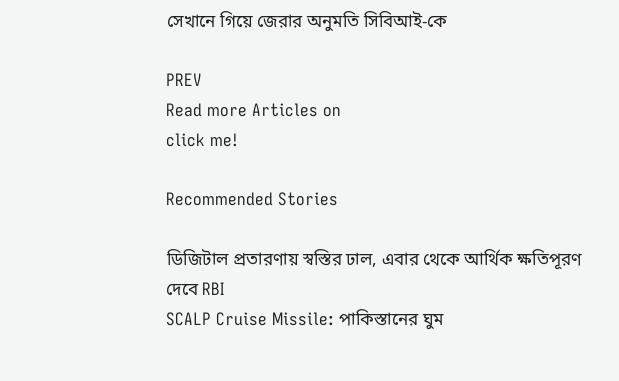সেখানে গিয়ে জেরার অনুমতি সিবিআই-কে

PREV
Read more Articles on
click me!

Recommended Stories

ডিজিটাল প্রতারণায় স্বস্তির ঢাল, এবার থেকে আর্থিক ক্ষতিপূরণ দেবে RBI
SCALP Cruise Missile: পাকিস্তানের ঘুম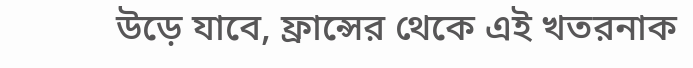উড়ে যাবে, ফ্রান্সের থেকে এই খতরনাক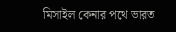মিসাইল কেনার পথে ভারত